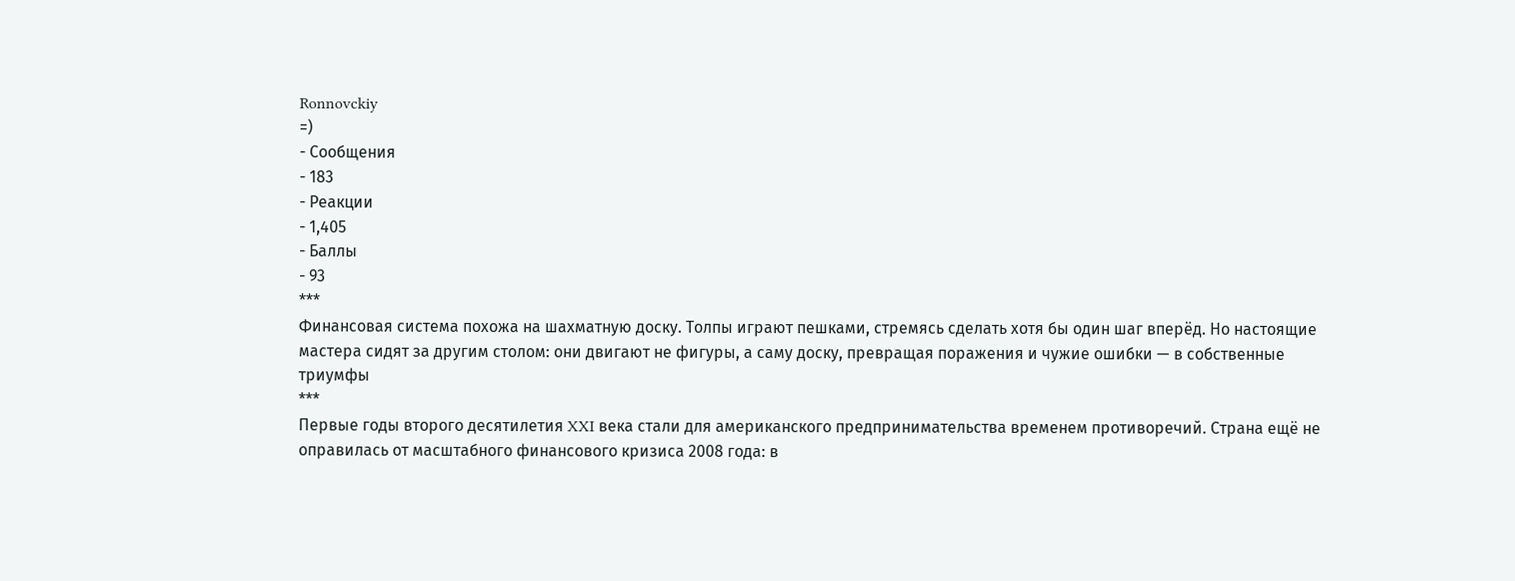Ronnovckiy
=)
- Сообщения
- 183
- Реакции
- 1,405
- Баллы
- 93
***
Финансовая система похожа на шахматную доску. Толпы играют пешками, стремясь сделать хотя бы один шаг вперёд. Но настоящие мастера сидят за другим столом: они двигают не фигуры, а саму доску, превращая поражения и чужие ошибки — в собственные триумфы
***
Первые годы второго десятилетия XXI века стали для американского предпринимательства временем противоречий. Страна ещё не оправилась от масштабного финансового кризиса 2008 года: в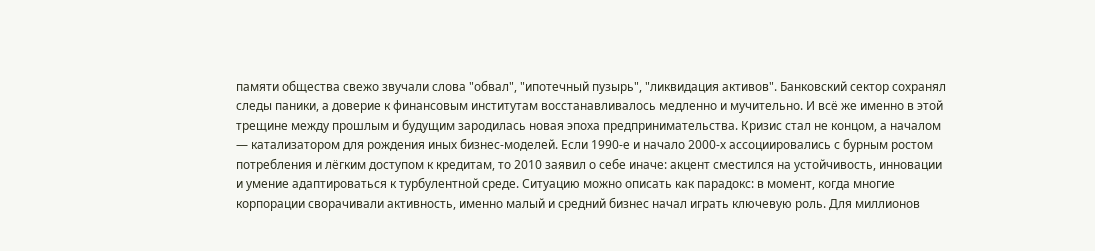памяти общества свежо звучали слова "обвал", "ипотечный пузырь", "ликвидация активов". Банковский сектор сохранял следы паники, а доверие к финансовым институтам восстанавливалось медленно и мучительно. И всё же именно в этой трещине между прошлым и будущим зародилась новая эпоха предпринимательства. Кризис стал не концом, а началом — катализатором для рождения иных бизнес-моделей. Если 1990-е и начало 2000-х ассоциировались с бурным ростом потребления и лёгким доступом к кредитам, то 2010 заявил о себе иначе: акцент сместился на устойчивость, инновации и умение адаптироваться к турбулентной среде. Ситуацию можно описать как парадокс: в момент, когда многие корпорации сворачивали активность, именно малый и средний бизнес начал играть ключевую роль. Для миллионов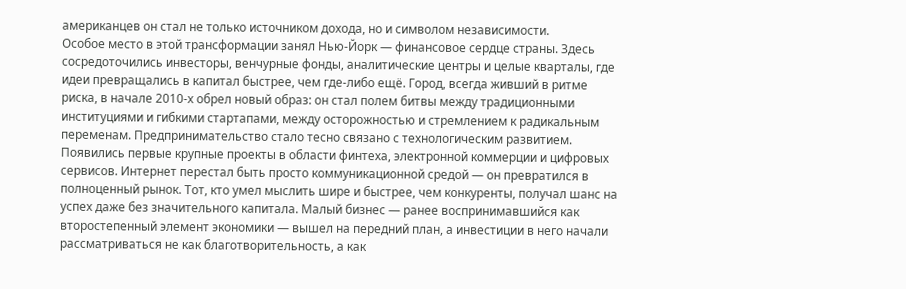американцев он стал не только источником дохода, но и символом независимости.
Особое место в этой трансформации занял Нью-Йорк — финансовое сердце страны. Здесь сосредоточились инвесторы, венчурные фонды, аналитические центры и целые кварталы, где идеи превращались в капитал быстрее, чем где-либо ещё. Город, всегда живший в ритме риска, в начале 2010-х обрел новый образ: он стал полем битвы между традиционными институциями и гибкими стартапами, между осторожностью и стремлением к радикальным переменам. Предпринимательство стало тесно связано с технологическим развитием. Появились первые крупные проекты в области финтеха, электронной коммерции и цифровых сервисов. Интернет перестал быть просто коммуникационной средой — он превратился в полноценный рынок. Тот, кто умел мыслить шире и быстрее, чем конкуренты, получал шанс на успех даже без значительного капитала. Малый бизнес — ранее воспринимавшийся как второстепенный элемент экономики — вышел на передний план, а инвестиции в него начали рассматриваться не как благотворительность, а как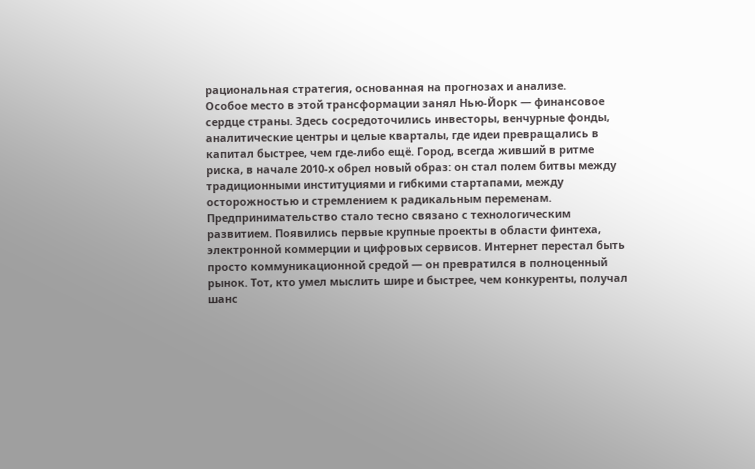рациональная стратегия, основанная на прогнозах и анализе.
Особое место в этой трансформации занял Нью-Йорк — финансовое сердце страны. Здесь сосредоточились инвесторы, венчурные фонды, аналитические центры и целые кварталы, где идеи превращались в капитал быстрее, чем где-либо ещё. Город, всегда живший в ритме риска, в начале 2010-х обрел новый образ: он стал полем битвы между традиционными институциями и гибкими стартапами, между осторожностью и стремлением к радикальным переменам. Предпринимательство стало тесно связано с технологическим развитием. Появились первые крупные проекты в области финтеха, электронной коммерции и цифровых сервисов. Интернет перестал быть просто коммуникационной средой — он превратился в полноценный рынок. Тот, кто умел мыслить шире и быстрее, чем конкуренты, получал шанс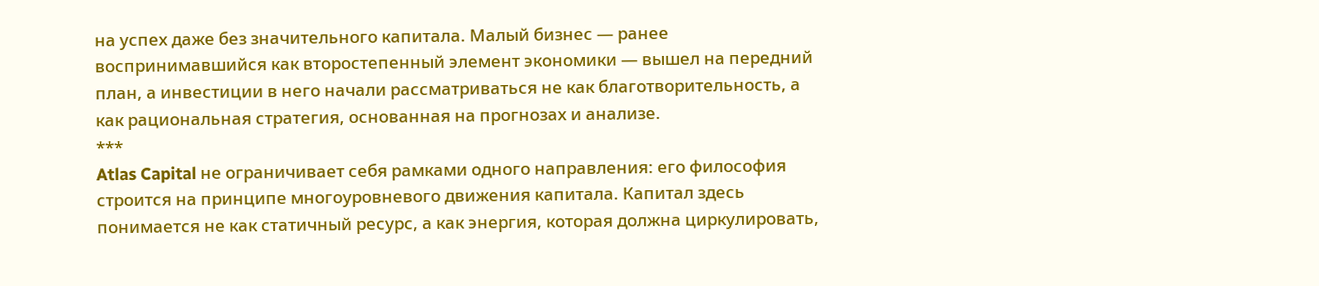на успех даже без значительного капитала. Малый бизнес — ранее воспринимавшийся как второстепенный элемент экономики — вышел на передний план, а инвестиции в него начали рассматриваться не как благотворительность, а как рациональная стратегия, основанная на прогнозах и анализе.
***
Atlas Capital не ограничивает себя рамками одного направления: его философия строится на принципе многоуровневого движения капитала. Капитал здесь понимается не как статичный ресурс, а как энергия, которая должна циркулировать,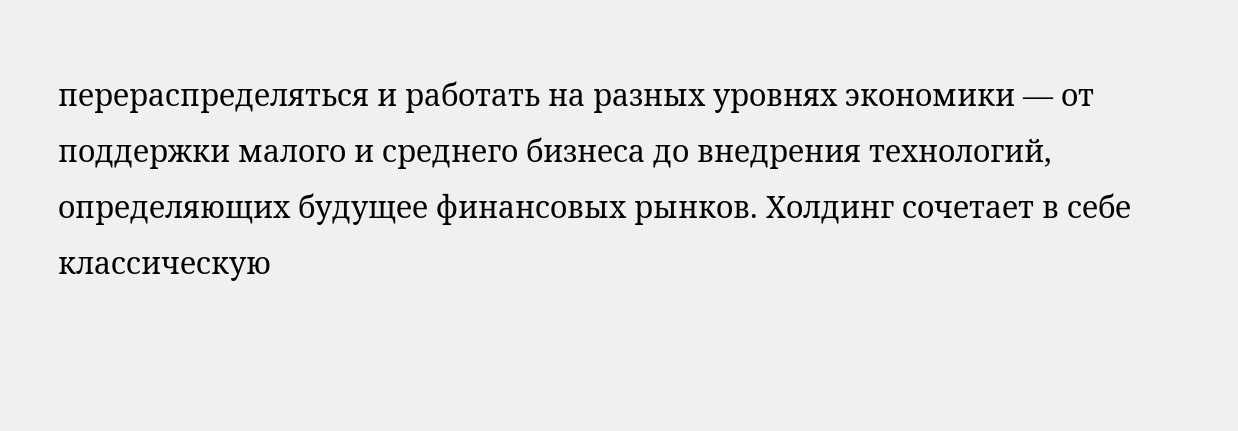перераспределяться и работать на разных уровнях экономики — от поддержки малого и среднего бизнеса до внедрения технологий, определяющих будущее финансовых рынков. Холдинг сочетает в себе классическую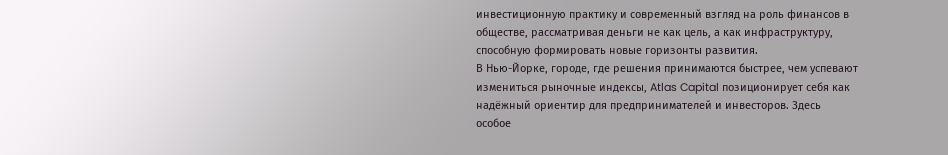инвестиционную практику и современный взгляд на роль финансов в обществе, рассматривая деньги не как цель, а как инфраструктуру, способную формировать новые горизонты развития.
В Нью-Йорке, городе, где решения принимаются быстрее, чем успевают измениться рыночные индексы, Atlas Capital позиционирует себя как надёжный ориентир для предпринимателей и инвесторов. Здесь особое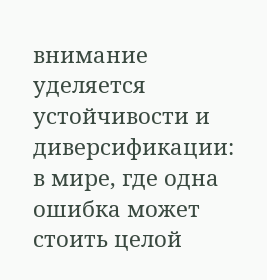внимание уделяется устойчивости и диверсификации: в мире, где одна ошибка может стоить целой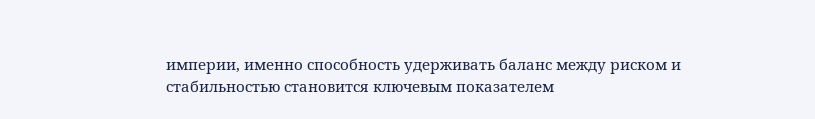империи, именно способность удерживать баланс между риском и стабильностью становится ключевым показателем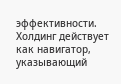эффективности. Холдинг действует как навигатор, указывающий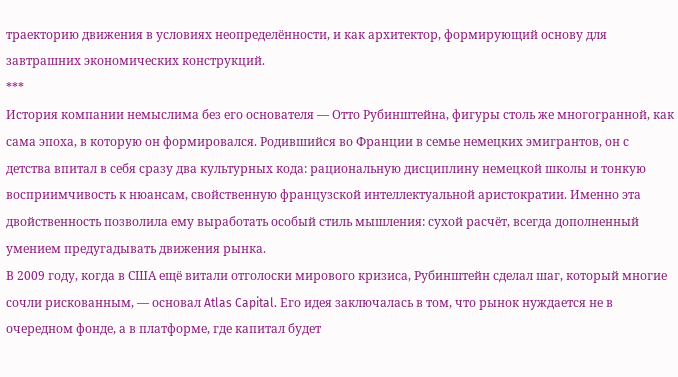траекторию движения в условиях неопределённости, и как архитектор, формирующий основу для завтрашних экономических конструкций.
***
История компании немыслима без его основателя — Отто Рубинштейна, фигуры столь же многогранной, как сама эпоха, в которую он формировался. Родившийся во Франции в семье немецких эмигрантов, он с детства впитал в себя сразу два культурных кода: рациональную дисциплину немецкой школы и тонкую восприимчивость к нюансам, свойственную французской интеллектуальной аристократии. Именно эта двойственность позволила ему выработать особый стиль мышления: сухой расчёт, всегда дополненный умением предугадывать движения рынка.
В 2009 году, когда в США ещё витали отголоски мирового кризиса, Рубинштейн сделал шаг, который многие сочли рискованным, — основал Atlas Capital. Его идея заключалась в том, что рынок нуждается не в очередном фонде, а в платформе, где капитал будет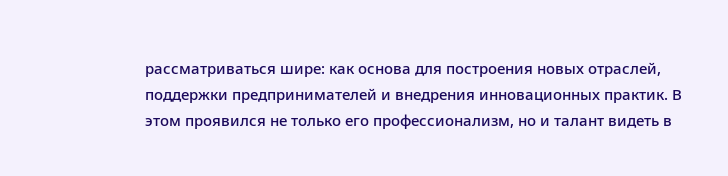рассматриваться шире: как основа для построения новых отраслей, поддержки предпринимателей и внедрения инновационных практик. В этом проявился не только его профессионализм, но и талант видеть в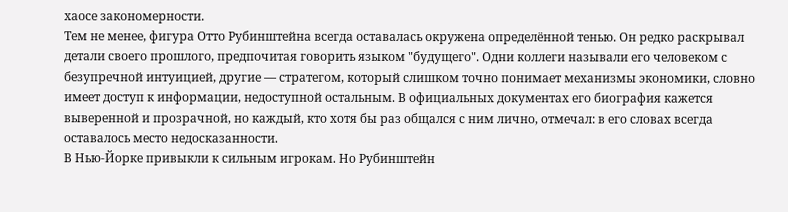хаосе закономерности.
Тем не менее, фигура Отто Рубинштейна всегда оставалась окружена определённой тенью. Он редко раскрывал детали своего прошлого, предпочитая говорить языком "будущего". Одни коллеги называли его человеком с безупречной интуицией, другие — стратегом, который слишком точно понимает механизмы экономики, словно имеет доступ к информации, недоступной остальным. В официальных документах его биография кажется выверенной и прозрачной, но каждый, кто хотя бы раз общался с ним лично, отмечал: в его словах всегда оставалось место недосказанности.
В Нью-Йорке привыкли к сильным игрокам. Но Рубинштейн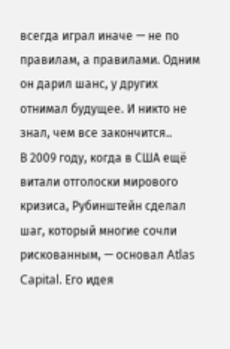всегда играл иначе — не по правилам, а правилами. Одним он дарил шанс, у других отнимал будущее. И никто не знал, чем все закончится..
В 2009 году, когда в США ещё витали отголоски мирового кризиса, Рубинштейн сделал шаг, который многие сочли рискованным, — основал Atlas Capital. Его идея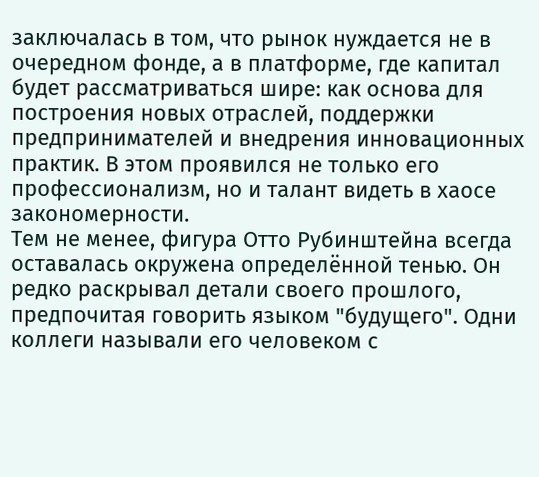заключалась в том, что рынок нуждается не в очередном фонде, а в платформе, где капитал будет рассматриваться шире: как основа для построения новых отраслей, поддержки предпринимателей и внедрения инновационных практик. В этом проявился не только его профессионализм, но и талант видеть в хаосе закономерности.
Тем не менее, фигура Отто Рубинштейна всегда оставалась окружена определённой тенью. Он редко раскрывал детали своего прошлого, предпочитая говорить языком "будущего". Одни коллеги называли его человеком с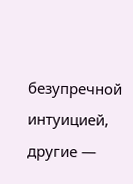безупречной интуицией, другие —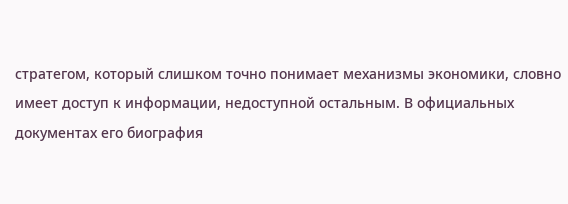стратегом, который слишком точно понимает механизмы экономики, словно имеет доступ к информации, недоступной остальным. В официальных документах его биография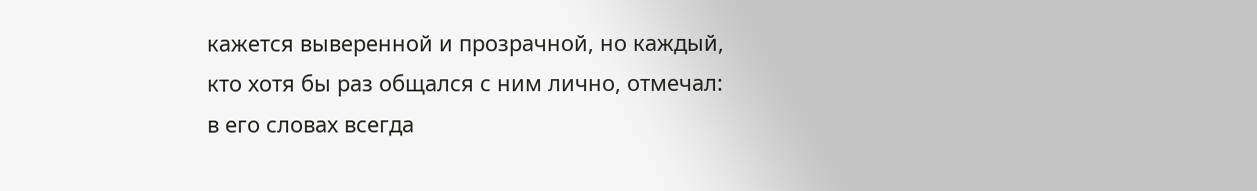кажется выверенной и прозрачной, но каждый, кто хотя бы раз общался с ним лично, отмечал: в его словах всегда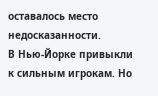оставалось место недосказанности.
В Нью-Йорке привыкли к сильным игрокам. Но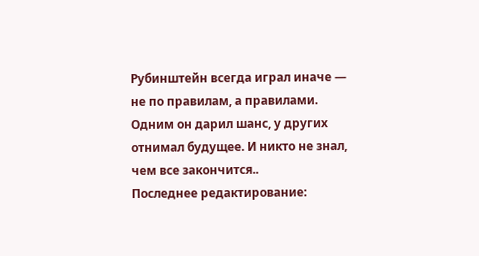Рубинштейн всегда играл иначе — не по правилам, а правилами. Одним он дарил шанс, у других отнимал будущее. И никто не знал, чем все закончится..
Последнее редактирование: